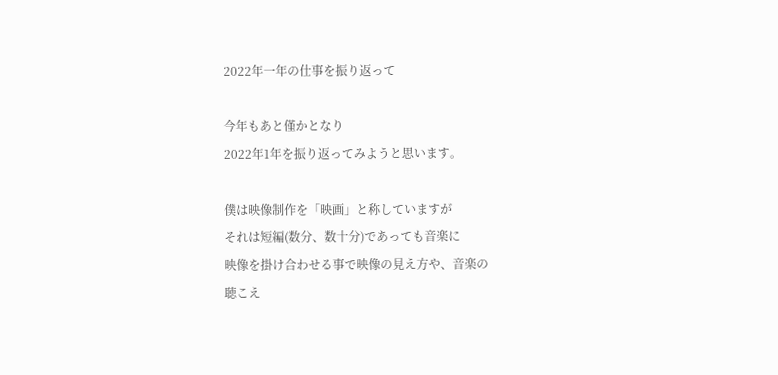2022年一年の仕事を振り返って

今年もあと僅かとなり
2022年1年を振り返ってみようと思います。

僕は映像制作を「映画」と称していますが
それは短編(数分、数十分)であっても音楽に
映像を掛け合わせる事で映像の見え方や、音楽の
聴こえ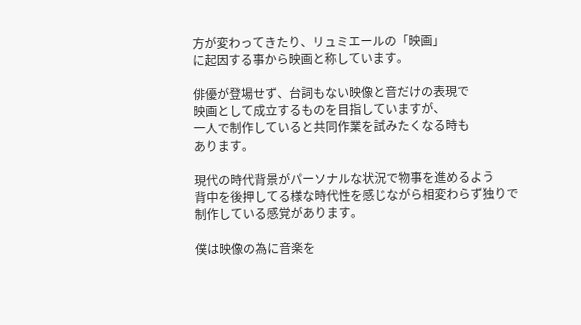方が変わってきたり、リュミエールの「映画」
に起因する事から映画と称しています。

俳優が登場せず、台詞もない映像と音だけの表現で
映画として成立するものを目指していますが、
一人で制作していると共同作業を試みたくなる時も
あります。

現代の時代背景がパーソナルな状況で物事を進めるよう
背中を後押してる様な時代性を感じながら相変わらず独りで
制作している感覚があります。

僕は映像の為に音楽を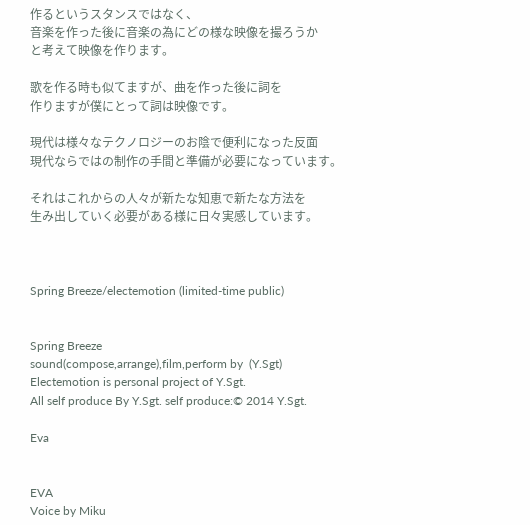作るというスタンスではなく、
音楽を作った後に音楽の為にどの様な映像を撮ろうか
と考えて映像を作ります。

歌を作る時も似てますが、曲を作った後に詞を
作りますが僕にとって詞は映像です。

現代は様々なテクノロジーのお陰で便利になった反面
現代ならではの制作の手間と準備が必要になっています。

それはこれからの人々が新たな知恵で新たな方法を
生み出していく必要がある様に日々実感しています。



Spring Breeze/electemotion (limited-time public)


Spring Breeze
sound(compose,arrange),film,perform by  (Y.Sgt)
Electemotion is personal project of Y.Sgt.
All self produce By Y.Sgt. self produce:© 2014 Y.Sgt.

Eva


EVA
Voice by Miku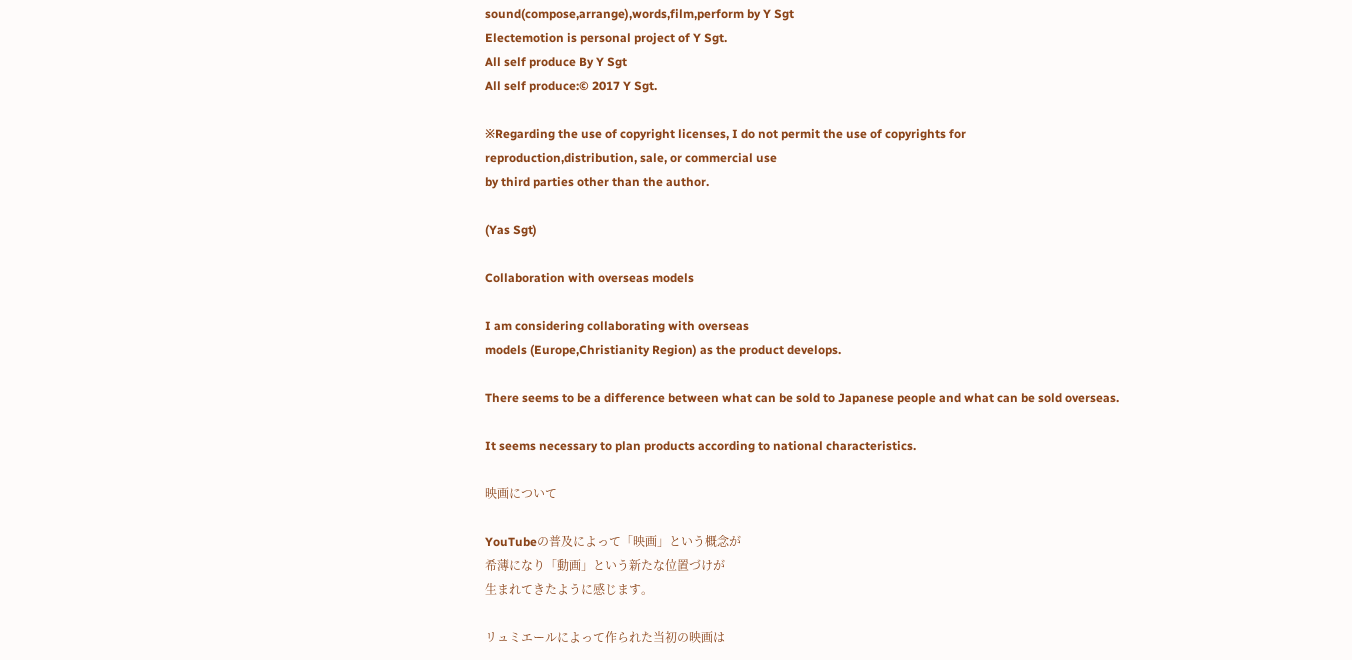sound(compose,arrange),words,film,perform by Y Sgt
Electemotion is personal project of Y Sgt.
All self produce By Y Sgt
All self produce:© 2017 Y Sgt.

※Regarding the use of copyright licenses, I do not permit the use of copyrights for
reproduction,distribution, sale, or commercial use
by third parties other than the author.

(Yas Sgt)

Collaboration with overseas models

I am considering collaborating with overseas
models (Europe,Christianity Region) as the product develops.

There seems to be a difference between what can be sold to Japanese people and what can be sold overseas.

It seems necessary to plan products according to national characteristics.

映画について

YouTubeの普及によって「映画」という概念が
希薄になり「動画」という新たな位置づけが
生まれてきたように感じます。

リュミエールによって作られた当初の映画は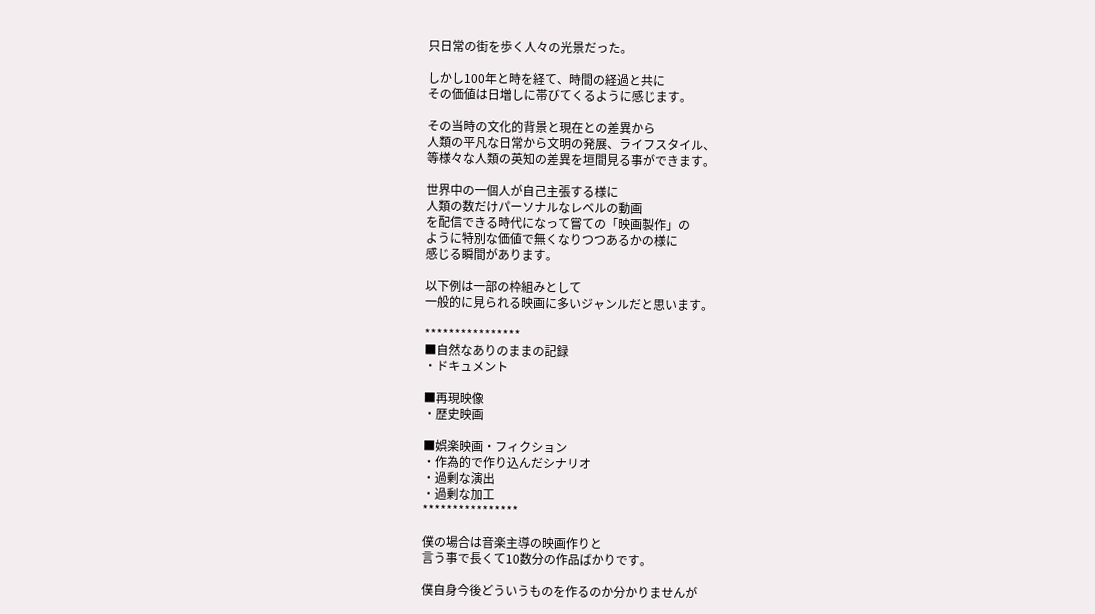只日常の街を歩く人々の光景だった。

しかし100年と時を経て、時間の経過と共に
その価値は日増しに帯びてくるように感じます。

その当時の文化的背景と現在との差異から
人類の平凡な日常から文明の発展、ライフスタイル、
等様々な人類の英知の差異を垣間見る事ができます。

世界中の一個人が自己主張する様に
人類の数だけパーソナルなレベルの動画
を配信できる時代になって嘗ての「映画製作」の
ように特別な価値で無くなりつつあるかの様に
感じる瞬間があります。

以下例は一部の枠組みとして
一般的に見られる映画に多いジャンルだと思います。

****************
■自然なありのままの記録
・ドキュメント

■再現映像
・歴史映画

■娯楽映画・フィクション
・作為的で作り込んだシナリオ
・過剰な演出
・過剰な加工
****************

僕の場合は音楽主導の映画作りと
言う事で長くて10数分の作品ばかりです。

僕自身今後どういうものを作るのか分かりませんが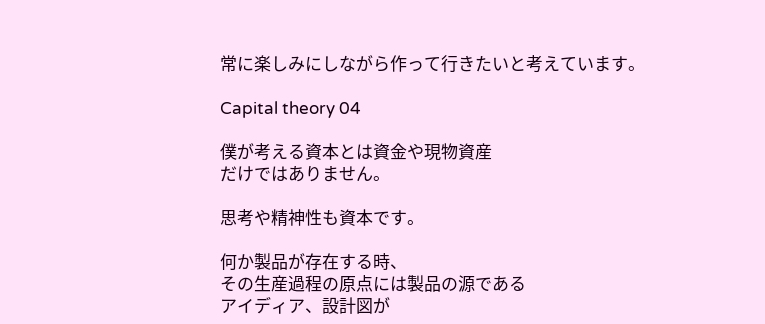常に楽しみにしながら作って行きたいと考えています。

Capital theory 04

僕が考える資本とは資金や現物資産
だけではありません。

思考や精神性も資本です。

何か製品が存在する時、
その生産過程の原点には製品の源である
アイディア、設計図が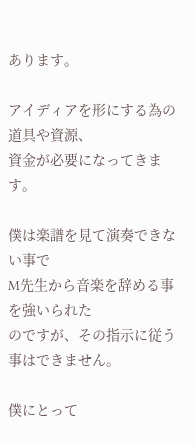あります。

アイディアを形にする為の道具や資源、
資金が必要になってきます。

僕は楽譜を見て演奏できない事で
M先生から音楽を辞める事を強いられた
のですが、その指示に従う事はできません。

僕にとって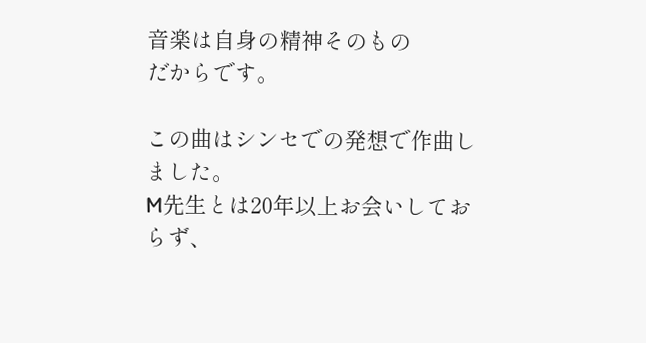音楽は自身の精神そのもの
だからです。

この曲はシンセでの発想で作曲しました。
M先生とは20年以上お会いしておらず、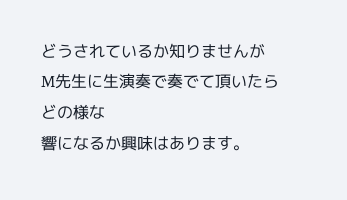どうされているか知りませんが
M先生に生演奏で奏でて頂いたらどの様な
響になるか興味はあります。